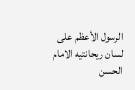الرسول الأعظم على لسان ريحانتيه الامام الحسن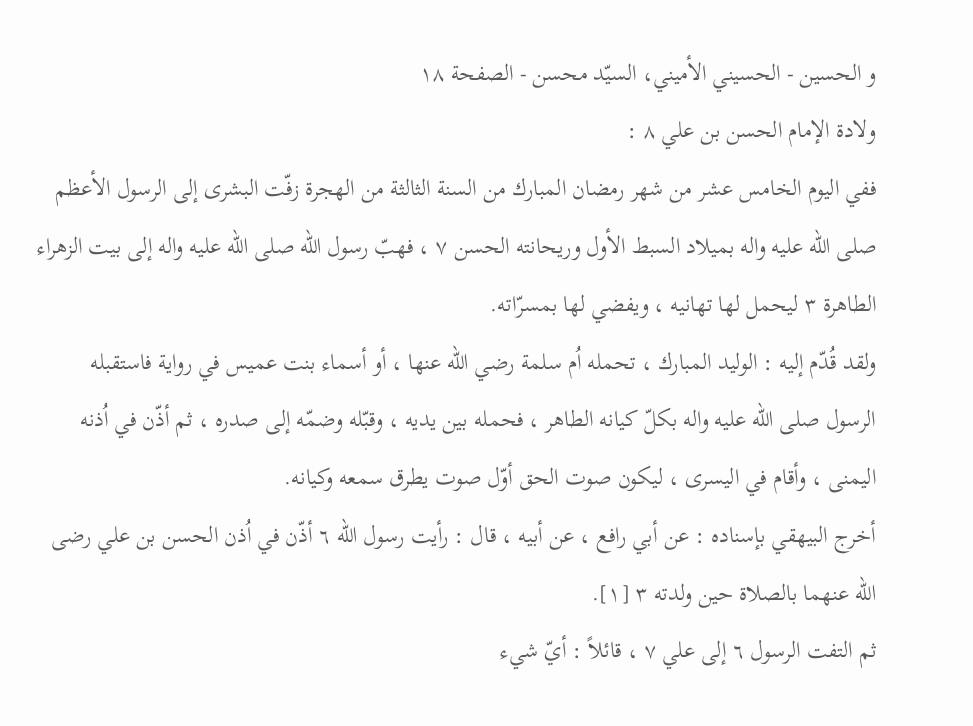و الحسين - الحسيني الأميني، السيّد محسن - الصفحة ١٨
ولادة الإمام الحسن بن علي ٨ :
ففي اليوم الخامس عشر من شهر رمضان المبارك من السنة الثالثة من الهجرة زفّت البشرى إلى الرسول الأعظم صلى الله عليه واله بميلاد السبط الأول وريحانته الحسن ٧ ، فهبّ رسول الله صلى الله عليه واله إلى بيت الزهراء الطاهرة ٣ ليحمل لها تهانيه ، ويفضي لها بمسرّاته.
ولقد قُدّم إليه : الوليد المبارك ، تحمله اُم سلمة رضي الله عنها ، أو أسماء بنت عميس في رواية فاستقبله الرسول صلى الله عليه واله بكلّ كيانه الطاهر ، فحمله بين يديه ، وقبّله وضمّه إلى صدره ، ثم أذّن في اُذنه اليمنى ، وأقام في اليسرى ، ليكون صوت الحق أوّل صوت يطرق سمعه وكيانه.
أخرج البيهقي بإسناده : عن أبي رافع ، عن أبيه ، قال : رأيت رسول الله ٦ أذّن في اُذن الحسن بن علي رضى الله عنهما بالصلاة حين ولدته ٣ [١].
ثم التفت الرسول ٦ إلى علي ٧ ، قائلاً : أيّ شيء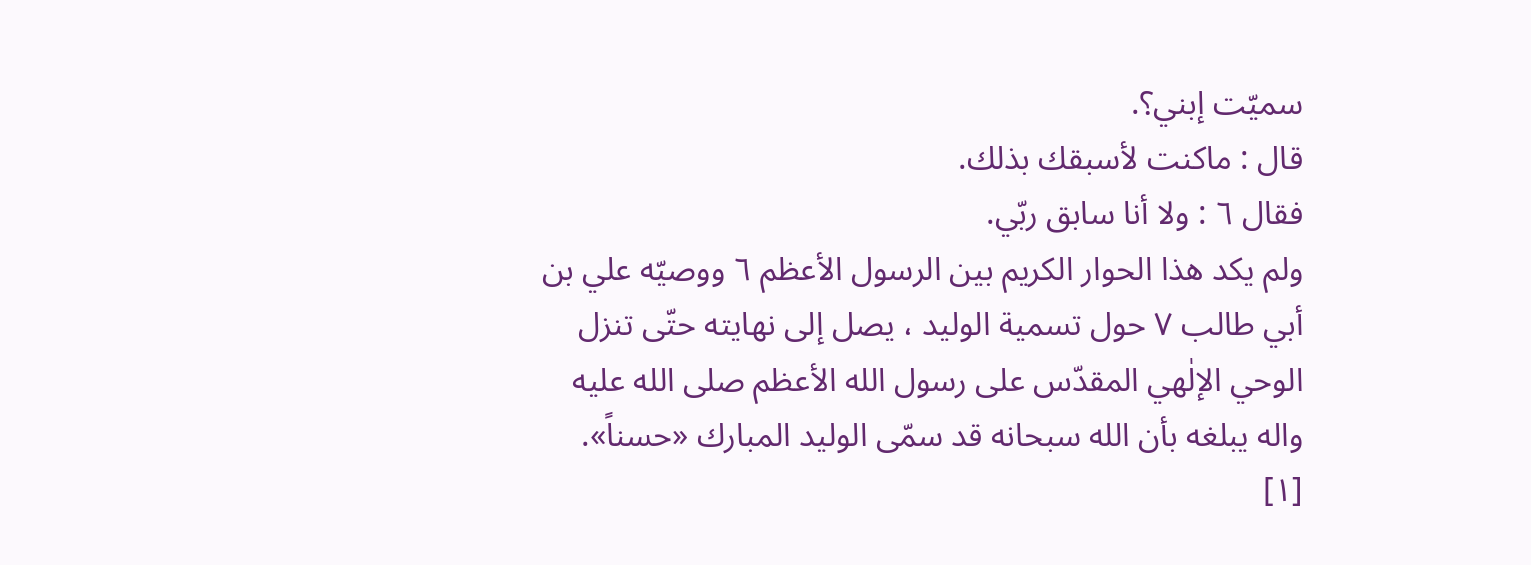سميّت إبني؟.
قال : ماكنت لأسبقك بذلك.
فقال ٦ : ولا أنا سابق ربّي.
ولم يكد هذا الحوار الكريم بين الرسول الأعظم ٦ ووصيّه علي بن أبي طالب ٧ حول تسمية الوليد ، يصل إلى نهايته حتّى تنزل الوحي الإلٰهي المقدّس على رسول الله الأعظم صلى الله عليه واله يبلغه بأن الله سبحانه قد سمّى الوليد المبارك «حسناً».
[١]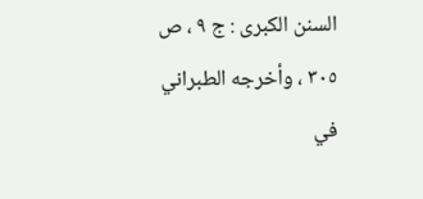السنن الكبرى : ج ٩ ، ص ٣٠٥ ، وأخرجه الطبراني في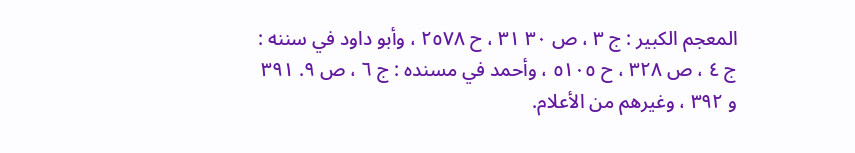المعجم الكبير : ج ٣ ، ص ٣٠ ٣١ ، ح ٢٥٧٨ ، وأبو داود في سننه : ج ٤ ، ص ٣٢٨ ، ح ٥١٠٥ ، وأحمد في مسنده : ج ٦ ، ص ٩. ٣٩١ و ٣٩٢ ، وغيرهم من الأعلام.